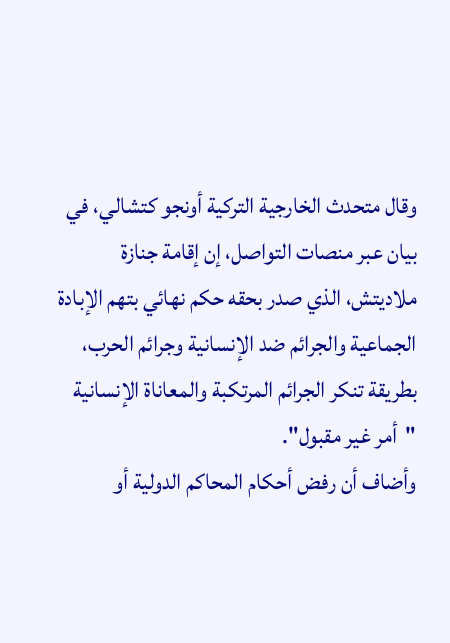وقال متحدث الخارجية التركية أونجو كتشالي، في بيان عبر منصات التواصل، إن إقامة جنازة ملاديتش، الذي صدر بحقه حكم نهائي بتهم الإبادة الجماعية والجرائم ضد الإنسانية وجرائم الحرب، بطريقة تنكر الجرائم المرتكبة والمعاناة الإنسانية "أمر غير مقبول".
وأضاف أن رفض أحكام المحاكم الدولية أو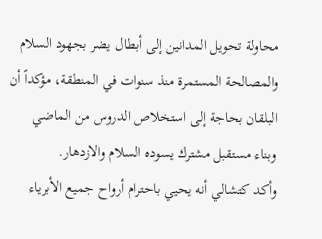محاولة تحويل المدانين إلى أبطال يضر بجهود السلام والمصالحة المستمرة منذ سنوات في المنطقة، مؤكداً أن البلقان بحاجة إلى استخلاص الدروس من الماضي وبناء مستقبل مشترك يسوده السلام والازدهار.
وأكد كتشالي أنه يحيي باحترام أرواح جميع الأبرياء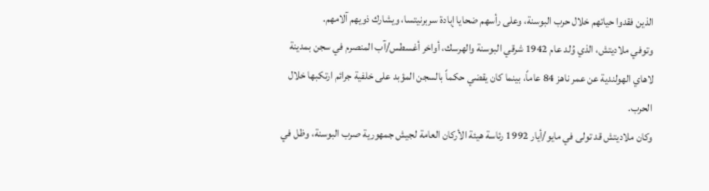الذين فقدوا حياتهم خلال حرب البوسنة، وعلى رأسهم ضحايا إبادة سربرنيتسا، ويشارك ذويهم آلامهم.
وتوفي ملاديتش، الذي وُلد عام 1942 شرقي البوسنة والهرسك، أواخر أغسطس/آب المنصرم في سجن بمدينة لاهاي الهولندية عن عمر ناهز 84 عاماً، بينما كان يقضي حكماً بالسجن المؤبد على خلفية جرائم ارتكبها خلال الحرب.
وكان ملاديتش قد تولى في مايو/أيار 1992 رئاسة هيئة الأركان العامة لجيش جمهورية صرب البوسنة، وظل في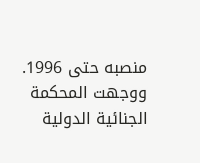منصبه حتى 1996. ووجهت المحكمة الجنائية الدولية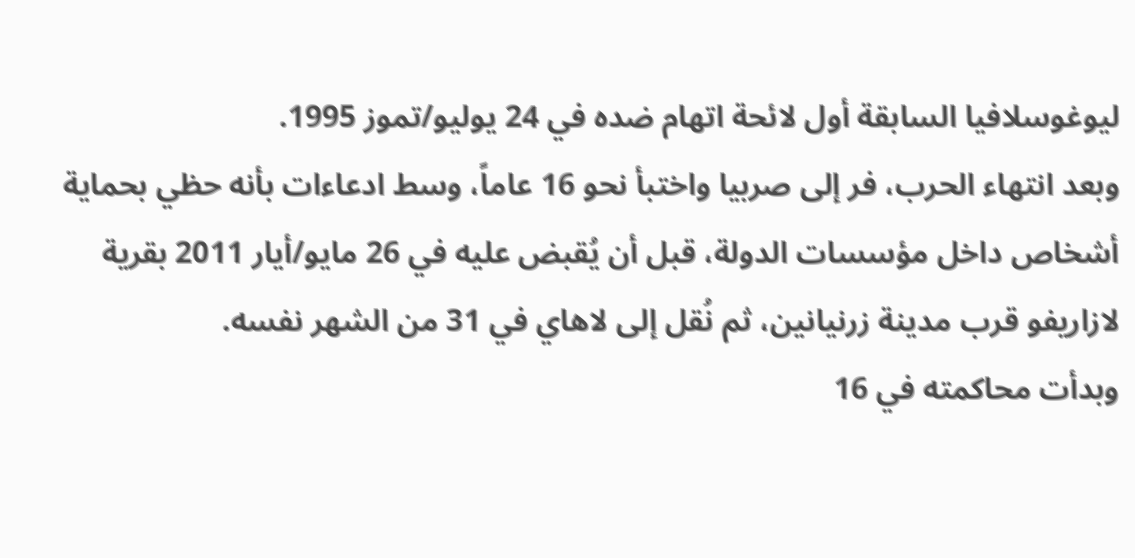ليوغوسلافيا السابقة أول لائحة اتهام ضده في 24 يوليو/تموز 1995.
وبعد انتهاء الحرب، فر إلى صربيا واختبأ نحو 16 عاماً، وسط ادعاءات بأنه حظي بحماية أشخاص داخل مؤسسات الدولة، قبل أن يُقبض عليه في 26 مايو/أيار 2011 بقرية لازاريفو قرب مدينة زرنيانين، ثم نُقل إلى لاهاي في 31 من الشهر نفسه.
وبدأت محاكمته في 16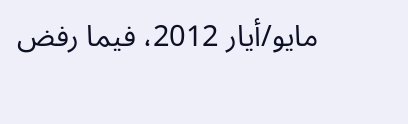مايو/أيار 2012، فيما رفض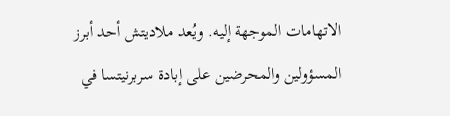الاتهامات الموجهة إليه. ويُعد ملاديتش أحد أبرز المسؤولين والمحرضين على إبادة سربرنيتسا في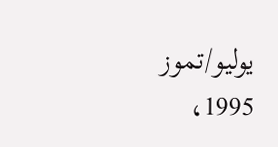يوليو/تموز 1995،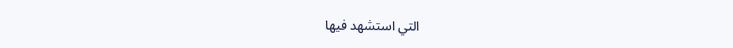التي استشهد فيها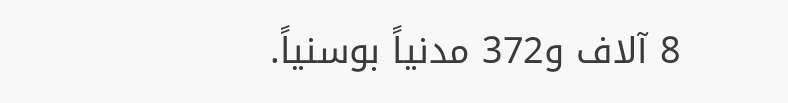8 آلاف و372 مدنياً بوسنياً.